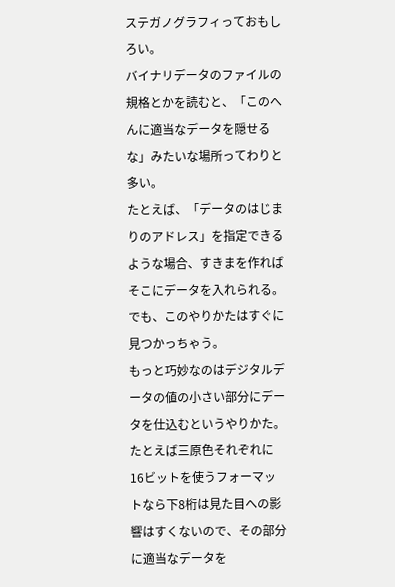ステガノグラフィっておもしろい。
バイナリデータのファイルの規格とかを読むと、「このへんに適当なデータを隠せるな」みたいな場所ってわりと多い。
たとえば、「データのはじまりのアドレス」を指定できるような場合、すきまを作ればそこにデータを入れられる。でも、このやりかたはすぐに見つかっちゃう。
もっと巧妙なのはデジタルデータの値の小さい部分にデータを仕込むというやりかた。
たとえば三原色それぞれに16ビットを使うフォーマットなら下8桁は見た目への影響はすくないので、その部分に適当なデータを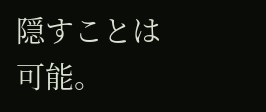隠すことは可能。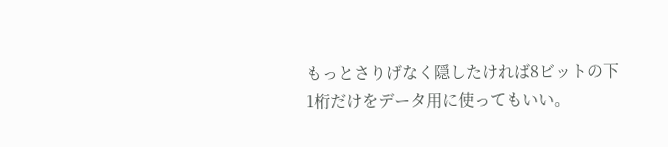もっとさりげなく隠したければ8ビットの下1桁だけをデータ用に使ってもいい。